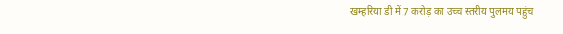खम्हरिया डी में 7 करोड़ का उच्च स्तरीय पुलमय पहुंच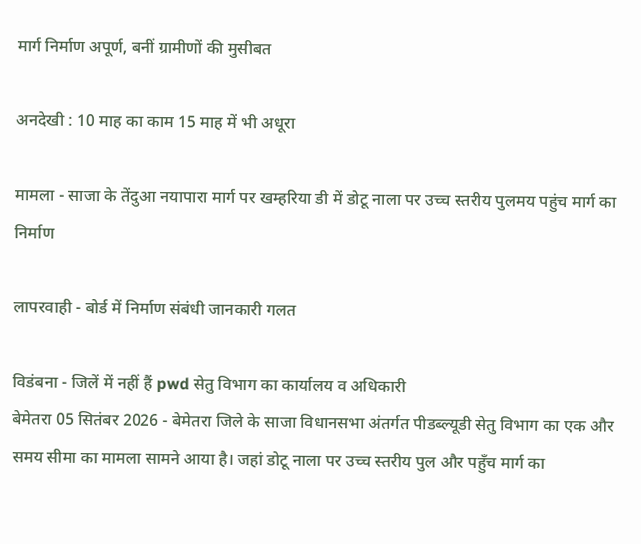मार्ग निर्माण अपूर्ण, बनीं ग्रामीणों की मुसीबत

अनदेखी : 10 माह का काम 15 माह में भी अधूरा

मामला - साजा के तेंदुआ नयापारा मार्ग पर खम्हरिया डी में डोटू नाला पर उच्च स्तरीय पुलमय पहुंच मार्ग का निर्माण

लापरवाही - बोर्ड में निर्माण संबंधी जानकारी गलत

विडंबना - जिलें में नहीं हैं pwd सेतु विभाग का कार्यालय व अधिकारी
बेमेतरा 05 सितंबर 2026 - बेमेतरा जिले के साजा विधानसभा अंतर्गत पीडब्ल्यूडी सेतु विभाग का एक और समय सीमा का मामला सामने आया है। जहां डोटू नाला पर उच्च स्तरीय पुल और पहुँच मार्ग का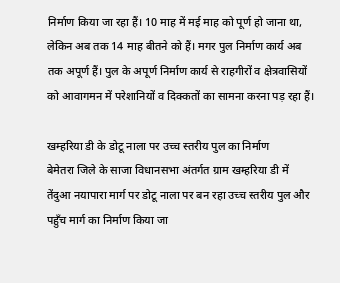निर्माण किया जा रहा हैं। 10 माह में मई माह को पूर्ण हो जाना था, लेकिन अब तक 14 माह बीतने को हैं। मगर पुल निर्माण कार्य अब तक अपूर्ण हैं। पुल के अपूर्ण निर्माण कार्य से राहगीरों व क्षेत्रवासियों को आवागमन में परेशानियों व दिक्कतों का सामना करना पड़ रहा हैं।

खम्हरिया डी के डोटू नाला पर उच्च स्तरीय पुल का निर्माण
बेमेतरा जिले के साजा विधानसभा अंतर्गत ग्राम खम्हरिया डी में तेंदुआ नयापारा मार्ग पर डोटू नाला पर बन रहा उच्च स्तरीय पुल और पहुँच मार्ग का निर्माण किया जा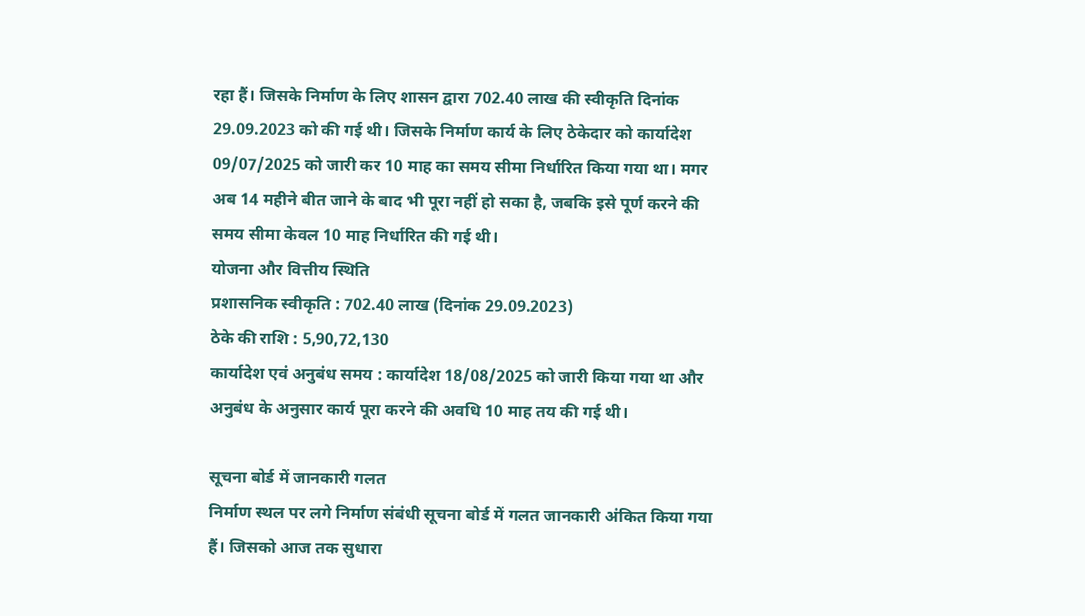रहा हैं। जिसके निर्माण के लिए शासन द्वारा 702.40 लाख की स्वीकृति दिनांक 29.09.2023 को की गई थी। जिसके निर्माण कार्य के लिए ठेकेदार को कार्यादेश 09/07/2025 को जारी कर 10 माह का समय सीमा निर्धारित किया गया था। मगर अब 14 महीने बीत जाने के बाद भी पूरा नहीं हो सका है, जबकि इसे पूर्ण करने की समय सीमा केवल 10 माह निर्धारित की गई थी।
योजना और वित्तीय स्थिति
प्रशासनिक स्वीकृति : 702.40 लाख (दिनांक 29.09.2023)
ठेके की राशि : 5,90,72,130
कार्यादेश एवं अनुबंध समय : कार्यादेश 18/08/2025 को जारी किया गया था और अनुबंध के अनुसार कार्य पूरा करने की अवधि 10 माह तय की गई थी।

सूचना बोर्ड में जानकारी गलत
निर्माण स्थल पर लगे निर्माण संबंधी सूचना बोर्ड में गलत जानकारी अंकित किया गया हैं। जिसको आज तक सुधारा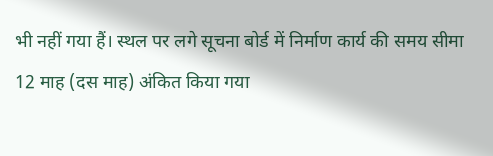भी नहीं गया हैं। स्थल पर लगे सूचना बोर्ड में निर्माण कार्य की समय सीमा 12 माह (दस माह) अंकित किया गया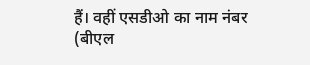हैं। वहीं एसडीओ का नाम नंबर (बीएल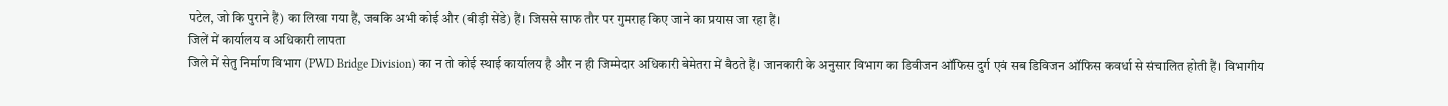पटेल, जो कि पुराने हैं) का लिखा गया हैं, जबकि अभी कोई और (बीड़ी सेंडे) हैं। जिससे साफ तौर पर गुमराह किए जाने का प्रयास जा रहा हैं।
जिलें में कार्यालय व अधिकारी लापता
जिले में सेतु निर्माण विभाग (PWD Bridge Division) का न तो कोई स्थाई कार्यालय है और न ही जिम्मेदार अधिकारी बेमेतरा में बैठते हैं। जानकारी के अनुसार विभाग का डिवीजन ऑफिस दुर्ग एवं सब डिविजन ऑफिस कवर्धा से संचालित होती हैं। विभागीय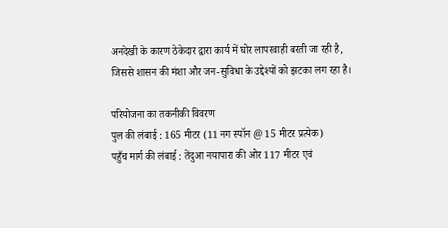अनदेखी के कारण ठेकेदार द्वारा कार्य में घोर लापरवाही बरती जा रही है, जिससे शासन की मंशा और जन-सुविधा के उद्देश्यों को झटका लग रहा है।

परियोजना का तकनीकी विवरण
पुल की लंबाई : 165 मीटर (11 नग स्पॉन @ 15 मीटर प्रत्येक)
पहुँच मार्ग की लंबाई : तेंदुआ नयापारा की ओर 117 मीटर एवं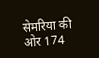सेमरिया की ओर 174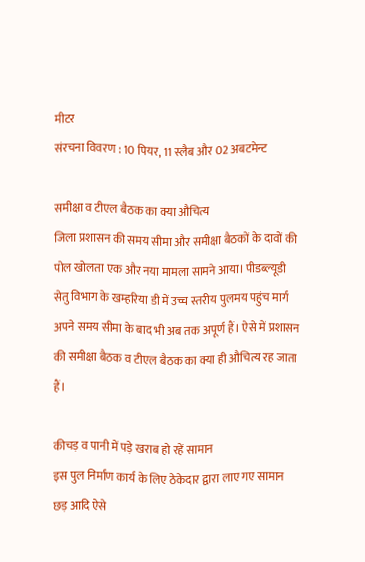मीटर
संरचना विवरण : 10 पियर, 11 स्लैब और 02 अबटमेन्ट

समीक्षा व टीएल बैठक का क्या औचित्य
जिला प्रशासन की समय सीमा और समीक्षा बैठकों के दावों की पोल खोलता एक और नया मामला सामने आया। पीडब्ल्यूडी सेतु विभाग के खम्हरिया डी में उच्च स्तरीय पुलमय पहुंच मार्ग अपने समय सीमा के बाद भी अब तक अपूर्ण हैं। ऐसे में प्रशासन की समीक्षा बैठक व टीएल बैठक का क्या ही औचित्य रह जाता हैं।

कीचड़ व पानी में पड़े खराब हो रहें सामान
इस पुल निर्माण कार्य के लिए ठेकेदार द्वारा लाए गए सामान छड़ आदि ऐसे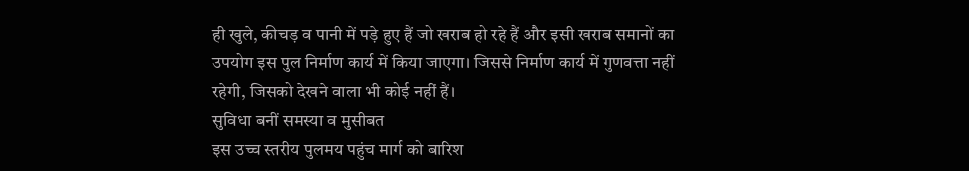ही खुले, कीचड़ व पानी में पड़े हुए हैं जो खराब हो रहे हैं और इसी खराब समानों का उपयोग इस पुल निर्माण कार्य में किया जाएगा। जिससे निर्माण कार्य में गुणवत्ता नहीं रहेगी, जिसको देखने वाला भी कोई नहीं हैं।
सुविधा बनीं समस्या व मुसीबत
इस उच्च स्तरीय पुलमय पहुंच मार्ग को बारिश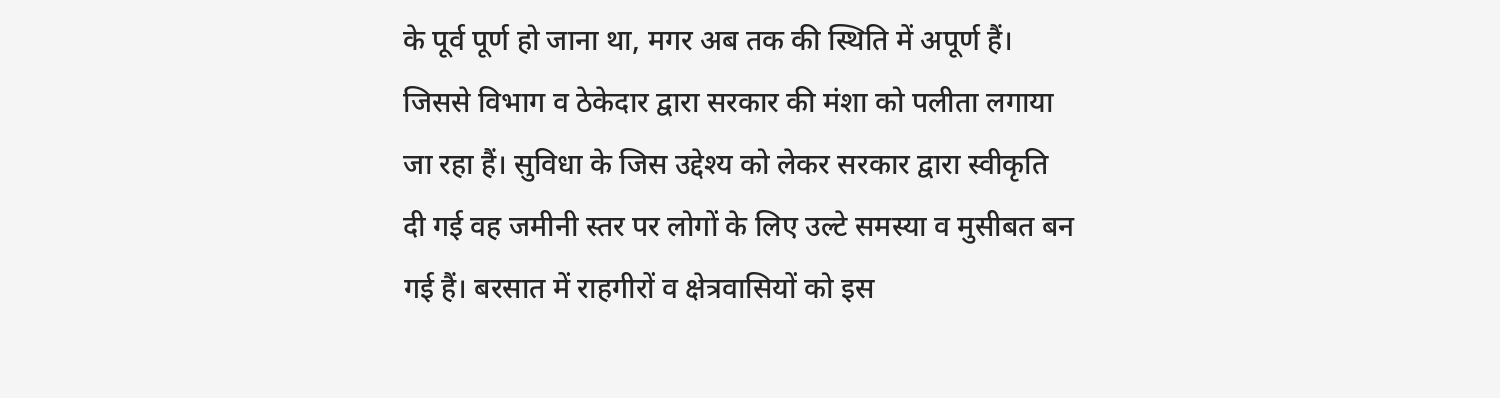के पूर्व पूर्ण हो जाना था, मगर अब तक की स्थिति में अपूर्ण हैं। जिससे विभाग व ठेकेदार द्वारा सरकार की मंशा को पलीता लगाया जा रहा हैं। सुविधा के जिस उद्देश्य को लेकर सरकार द्वारा स्वीकृति दी गई वह जमीनी स्तर पर लोगों के लिए उल्टे समस्या व मुसीबत बन गई हैं। बरसात में राहगीरों व क्षेत्रवासियों को इस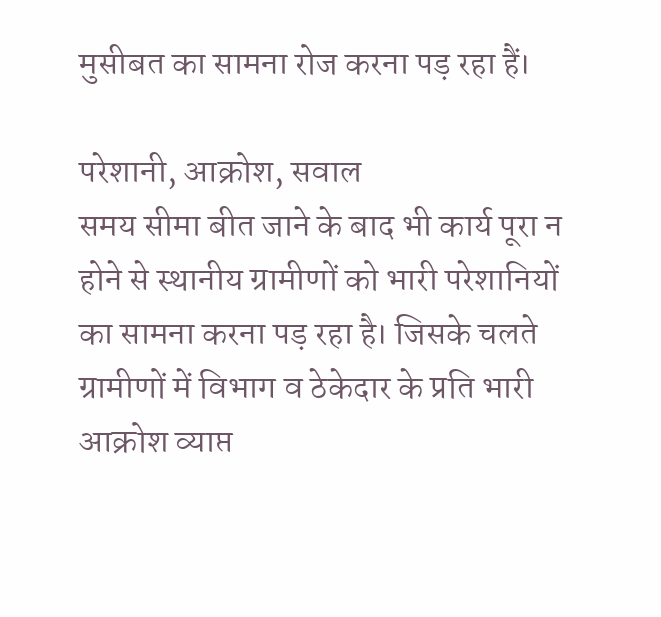मुसीबत का सामना रोज करना पड़ रहा हैं।

परेशानी, आक्रोश, सवाल
समय सीमा बीत जाने के बाद भी कार्य पूरा न होने से स्थानीय ग्रामीणों को भारी परेशानियों का सामना करना पड़ रहा है। जिसके चलते ग्रामीणों में विभाग व ठेकेदार के प्रति भारी आक्रोश व्याप्त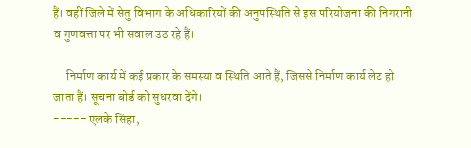हैं। वहीं जिले में सेतु विभाग के अधिकारियों की अनुपस्थिति से इस परियोजना की निगरानी व गुणवत्ता पर भी सवाल उठ रहे हैं।

     निर्माण कार्य में कई प्रकार के समस्या व स्थिति आते हैं, जिससे निर्माण कार्य लेट हो जाता हैं। सूचना बोर्ड को सुधरवा देंगे।
----- एलके सिंहा,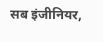सब इंजीनियर,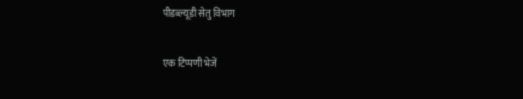पीडब्ल्यूडी सेतु विभाग

एक टिप्पणी भेजें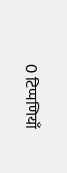0 टिप्पणियाँ